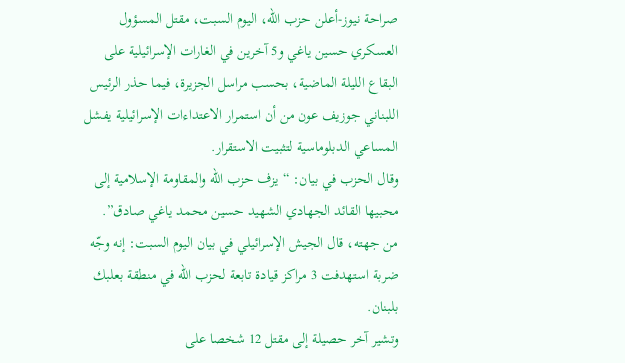صراحة نيوز-أعلن حزب الله، اليوم السبت، مقتل المسؤول العسكري حسين ياغي و5 آخرين في الغارات الإسرائيلية على البقاع الليلة الماضية، بحسب مراسل الجزيرة، فيما حذر الرئيس اللبناني جوزيف عون من أن استمرار الاعتداءات الإسرائيلية يفشل المساعي الدبلوماسية لتثبيت الاستقرار.
وقال الحزب في بيان: “يزف حزب الله والمقاومة الإسلامية إلى محبيها القائد الجهادي الشهيد حسين محمد ياغي صادق”.
من جهته، قال الجيش الإسرائيلي في بيان اليوم السبت: إنه وجّه ضربة استهدفت 3 مراكز قيادة تابعة لحزب الله في منطقة بعلبك بلبنان.
وتشير آخر حصيلة إلى مقتل 12 شخصا على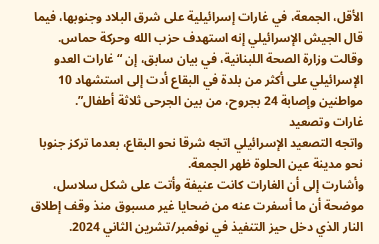الأقل، الجمعة، في غارات إسرائيلية على شرق البلاد وجنوبها، فيما قال الجيش الإسرائيلي إنه استهدف حزب الله وحركة حماس.
وقالت وزارة الصحة اللبنانية، في بيان سابق، إن “غارات العدو الإسرائيلي على أكثر من بلدة في البقاع أدت إلى استشهاد 10 مواطنين وإصابة 24 بجروح، من بين الجرحى ثلاثة أطفال”.
غارات وتصعيد
واتجه التصعيد الإسرائيلي اتجه شرقا نحو البقاع، بعدما تركز جنوبا نحو مدينة عين الحلوة ظهر الجمعة.
وأشارت إلى أن الغارات كانت عنيفة وأتت على شكل سلاسل، موضحة أن ما أسفرت عنه من ضحايا غير مسبوق منذ وقف إطلاق النار الذي دخل حيز التنفيذ في نوفمبر/تشرين الثاني 2024.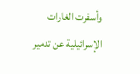وأسفرت الغارات الإسرائيلية عن تدمير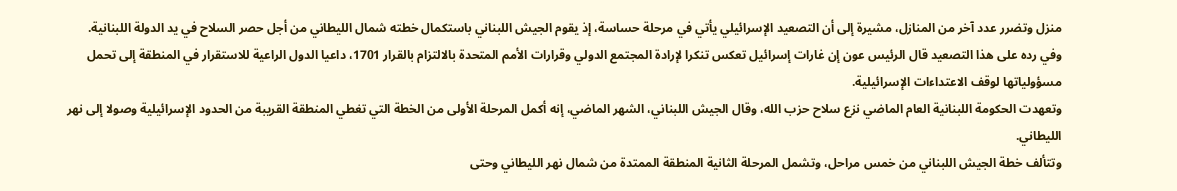منزل وتضرر عدد آخر من المنازل، مشيرة إلى أن التصعيد الإسرائيلي يأتي في مرحلة حساسة، إذ يقوم الجيش اللبناني باستكمال خطته شمال الليطاني من أجل حصر السلاح في يد الدولة اللبنانية.
وفي رده على هذا التصعيد قال الرئيس عون إن غارات إسرائيل تعكس تنكرا لإرادة المجتمع الدولي وقرارات الأمم المتحدة بالالتزام بالقرار 1701، داعيا الدول الراعية للاستقرار في المنطقة إلى تحمل مسؤولياتها لوقف الاعتداءات الإسرائيلية.
وتعهدت الحكومة اللبنانية العام الماضي نزع سلاح حزب الله، وقال الجيش اللبناني، الشهر الماضي، إنه أكمل المرحلة الأولى من الخطة التي تغطي المنطقة القريبة من الحدود الإسرائيلية وصولا إلى نهر الليطاني.
وتتألف خطة الجيش اللبناني من خمس مراحل، وتشمل المرحلة الثانية المنطقة الممتدة من شمال نهر الليطاني وحتى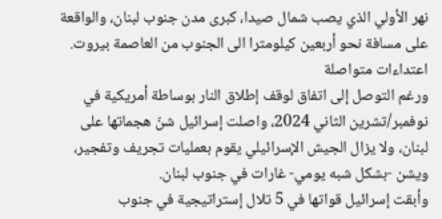نهر الأولي الذي يصب شمال صيدا، كبرى مدن جنوب لبنان، والواقعة على مسافة نحو أربعين كيلومترا الى الجنوب من العاصمة بيروت.
اعتداءات متواصلة
ورغم التوصل إلى اتفاق لوقف إطلاق النار بوساطة أمريكية في نوفمبر/تشرين الثاني 2024، واصلت إسرائيل شنّ هجماتها على لبنان، ولا يزال الجيش الإسرائيلي يقوم بعمليات تجريف وتفجير، ويشن -بشكل شبه يومي- غارات في جنوب لبنان.
وأبقت إسرائيل قواتها في 5 تلال إستراتيجية في جنوب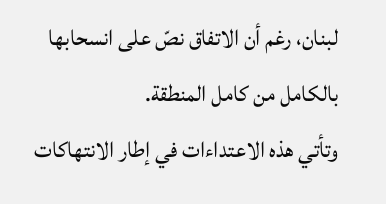لبنان، رغم أن الاتفاق نصّ على انسحابها بالكامل من كامل المنطقة.
وتأتي هذه الاعتداءات في إطار الانتهاكات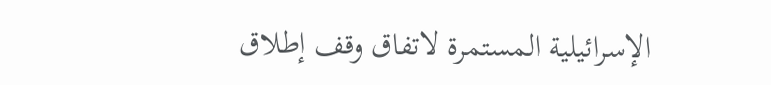الإسرائيلية المستمرة لاتفاق وقف إطلاق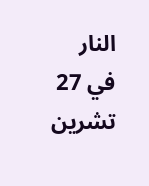النار في 27 تشرين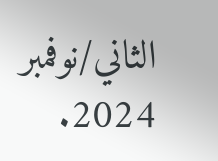الثاني/نوفمبر 2024.